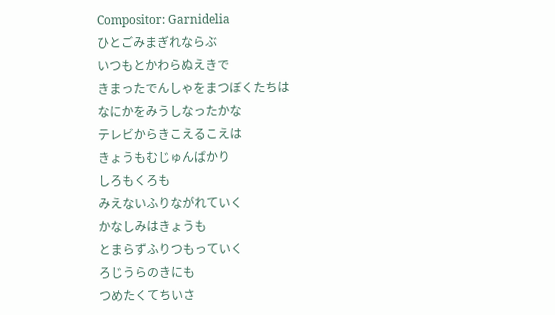Compositor: Garnidelia
ひとごみまぎれならぶ
いつもとかわらぬえきで
きまったでんしゃをまつぼくたちは
なにかをみうしなったかな
テレビからきこえるこえは
きょうもむじゅんばかり
しろもくろも
みえないふりながれていく
かなしみはきょうも
とまらずふりつもっていく
ろじうらのきにも
つめたくてちいさ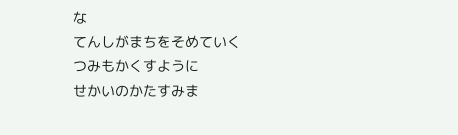な
てんしがまちをそめていく
つみもかくすように
せかいのかたすみま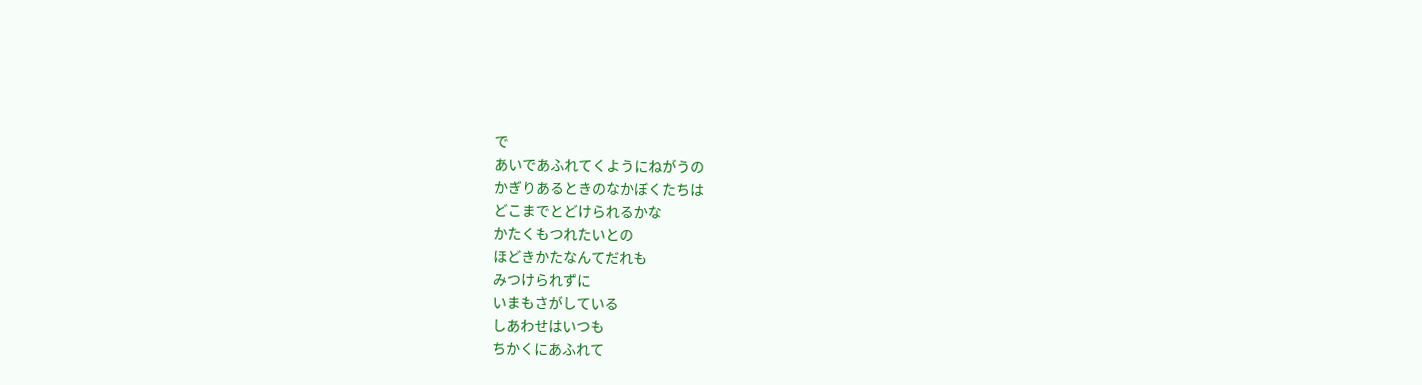で
あいであふれてくようにねがうの
かぎりあるときのなかぼくたちは
どこまでとどけられるかな
かたくもつれたいとの
ほどきかたなんてだれも
みつけられずに
いまもさがしている
しあわせはいつも
ちかくにあふれて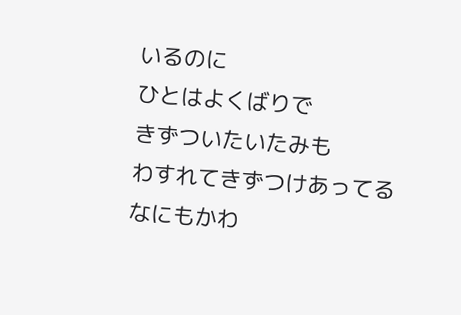いるのに
ひとはよくばりで
きずついたいたみも
わすれてきずつけあってる
なにもかわ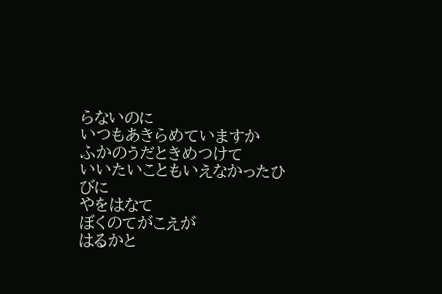らないのに
いつもあきらめていますか
ふかのうだときめつけて
いいたいこともいえなかったひびに
やをはなて
ぼくのてがこえが
はるかと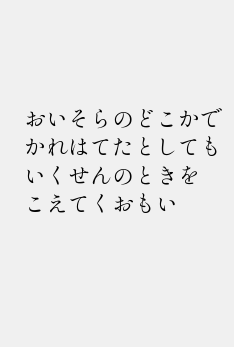おいそらのどこかで
かれはてたとしても
いくせんのときを
こえてくおもい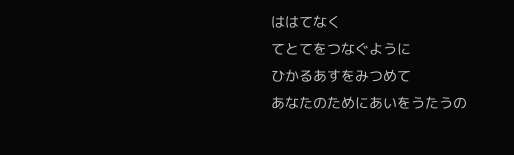ははてなく
てとてをつなぐように
ひかるあすをみつめて
あなたのためにあいをうたうの